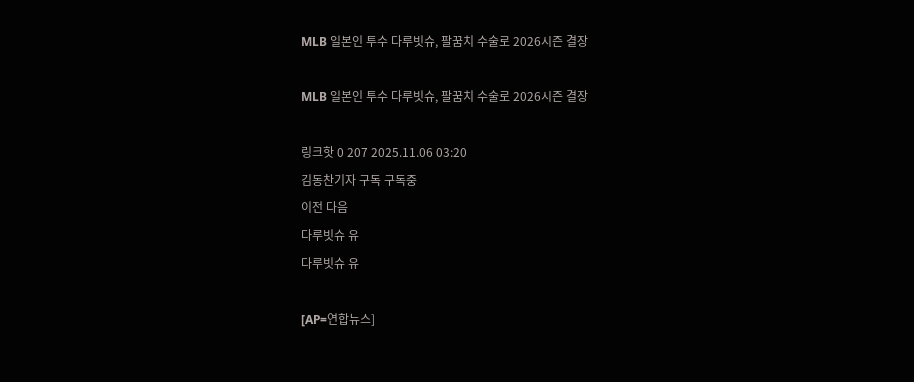MLB 일본인 투수 다루빗슈, 팔꿈치 수술로 2026시즌 결장

MLB 일본인 투수 다루빗슈, 팔꿈치 수술로 2026시즌 결장

링크핫 0 207 2025.11.06 03:20
김동찬기자 구독 구독중
이전 다음
다루빗슈 유
다루빗슈 유

[AP=연합뉴스]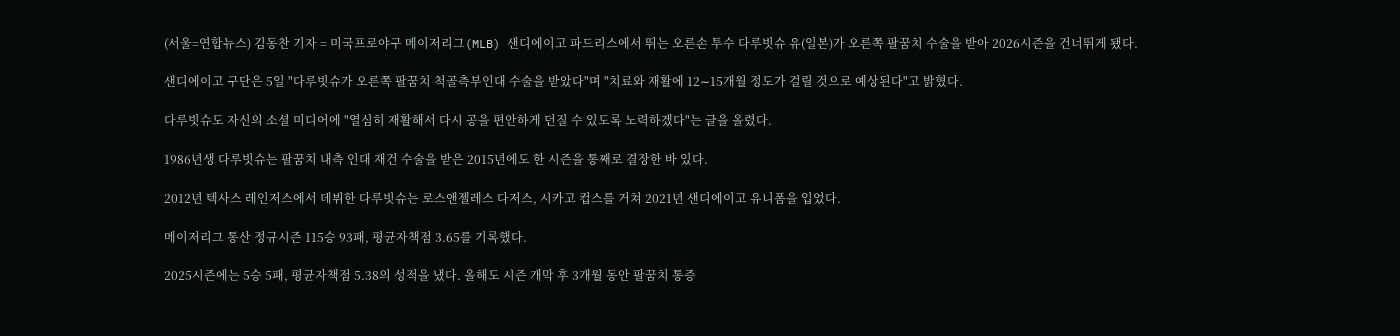(서울=연합뉴스) 김동찬 기자 = 미국프로야구 메이저리그(MLB) 샌디에이고 파드리스에서 뛰는 오른손 투수 다루빗슈 유(일본)가 오른쪽 팔꿈치 수술을 받아 2026시즌을 건너뛰게 됐다.

샌디에이고 구단은 5일 "다루빗슈가 오른쪽 팔꿈치 척골측부인대 수술을 받았다"며 "치료와 재활에 12∼15개월 정도가 걸릴 것으로 예상된다"고 밝혔다.

다루빗슈도 자신의 소셜 미디어에 "열심히 재활해서 다시 공을 편안하게 던질 수 있도록 노력하겠다"는 글을 올렸다.

1986년생 다루빗슈는 팔꿈치 내측 인대 재건 수술을 받은 2015년에도 한 시즌을 통째로 결장한 바 있다.

2012년 텍사스 레인저스에서 데뷔한 다루빗슈는 로스앤젤레스 다저스, 시카고 컵스를 거쳐 2021년 샌디에이고 유니폼을 입었다.

메이저리그 통산 정규시즌 115승 93패, 평균자책점 3.65를 기록했다.

2025시즌에는 5승 5패, 평균자책점 5.38의 성적을 냈다. 올해도 시즌 개막 후 3개월 동안 팔꿈치 통증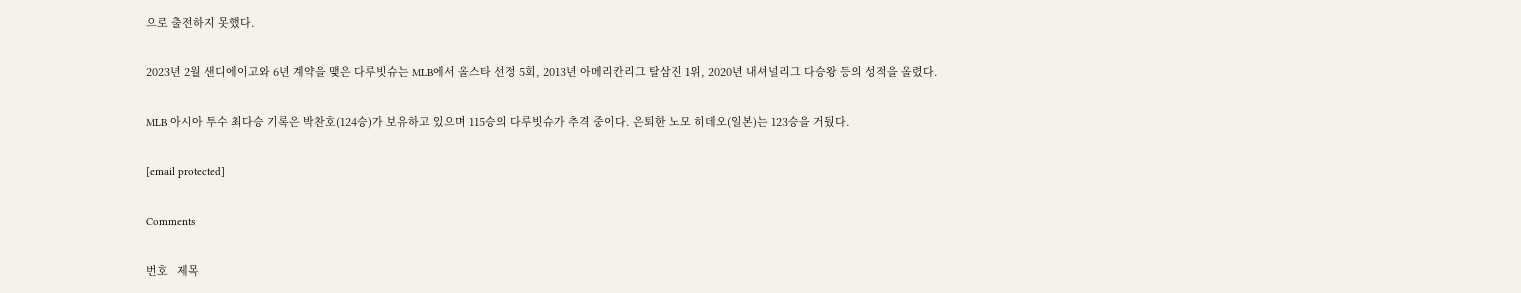으로 출전하지 못했다.

2023년 2월 샌디에이고와 6년 계약을 맺은 다루빗슈는 MLB에서 올스타 선정 5회, 2013년 아메리칸리그 탈삼진 1위, 2020년 내셔널리그 다승왕 등의 성적을 올렸다.

MLB 아시아 투수 최다승 기록은 박찬호(124승)가 보유하고 있으며 115승의 다루빗슈가 추격 중이다. 은퇴한 노모 히데오(일본)는 123승을 거뒀다.

[email protected]

Comments

번호   제목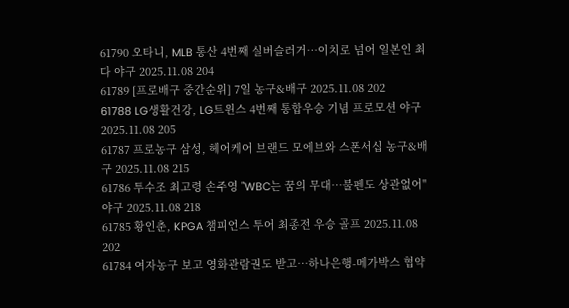61790 오타니, MLB 통산 4번째 실버슬러거…이치로 넘어 일본인 최다 야구 2025.11.08 204
61789 [프로배구 중간순위] 7일 농구&배구 2025.11.08 202
61788 LG생활건강, LG트윈스 4번째 통합우승 기념 프로모션 야구 2025.11.08 205
61787 프로농구 삼성, 헤어케어 브랜드 모에브와 스폰서십 농구&배구 2025.11.08 215
61786 투수조 최고령 손주영 "WBC는 꿈의 무대…불펜도 상관없어" 야구 2025.11.08 218
61785 황인춘, KPGA 챔피언스 투어 최종전 우승 골프 2025.11.08 202
61784 여자농구 보고 영화관람권도 받고…하나은행-메가박스 협약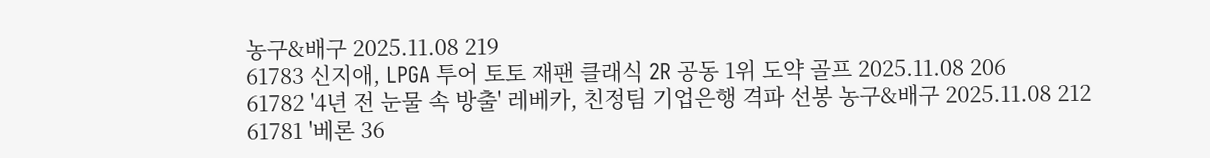농구&배구 2025.11.08 219
61783 신지애, LPGA 투어 토토 재팬 클래식 2R 공동 1위 도약 골프 2025.11.08 206
61782 '4년 전 눈물 속 방출' 레베카, 친정팀 기업은행 격파 선봉 농구&배구 2025.11.08 212
61781 '베론 36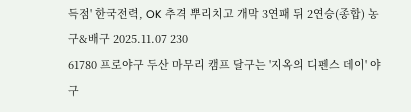득점' 한국전력, OK 추격 뿌리치고 개막 3연패 뒤 2연승(종합) 농구&배구 2025.11.07 230
61780 프로야구 두산 마무리 캠프 달구는 '지옥의 디펜스 데이' 야구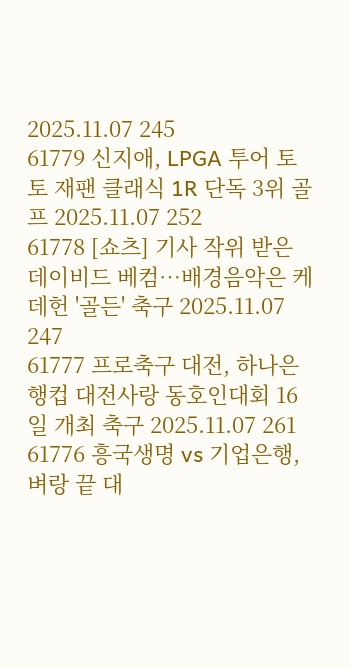2025.11.07 245
61779 신지애, LPGA 투어 토토 재팬 클래식 1R 단독 3위 골프 2025.11.07 252
61778 [쇼츠] 기사 작위 받은 데이비드 베컴…배경음악은 케데헌 '골든' 축구 2025.11.07 247
61777 프로축구 대전, 하나은행컵 대전사랑 동호인대회 16일 개최 축구 2025.11.07 261
61776 흥국생명 vs 기업은행, 벼랑 끝 대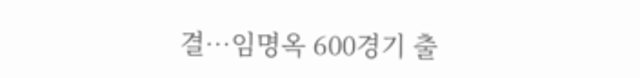결…임명옥 600경기 출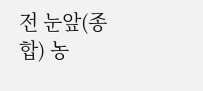전 눈앞(종합) 농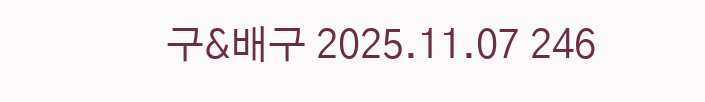구&배구 2025.11.07 246